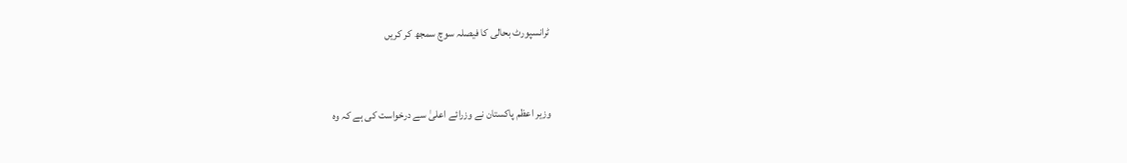ٹرانسپورٹ بحالی کا فیصلہ سوچ سمجھ کر کریں


وزیر اعظم پاکستان نے وزرائے اعلیٰ سے درخواست کی ہے کہ وہ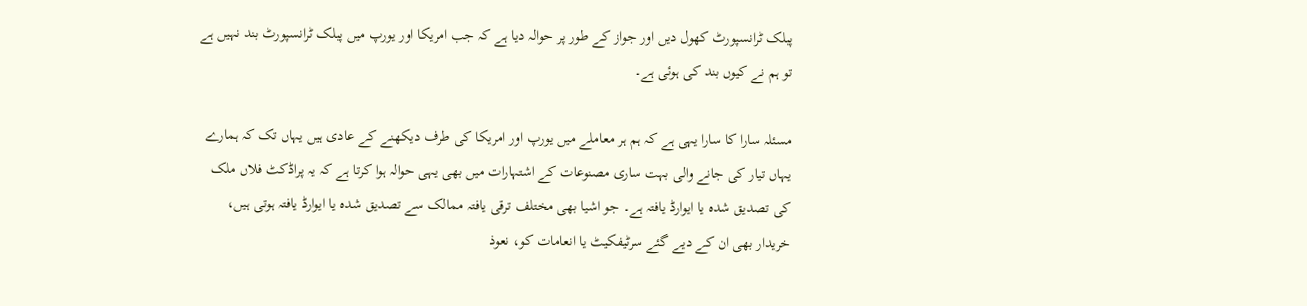پبلک ٹرانسپورٹ کھول دیں اور جواز کے طور پر حوالہ دیا ہے کہ جب امریکا اور یورپ میں پبلک ٹرانسپورٹ بند نہیں ہے تو ہم نے کیوں بند کی ہوئی ہے۔

مسئلہ سارا کا سارا یہی ہے کہ ہم ہر معاملے میں یورپ اور امریکا کی طرف دیکھنے کے عادی ہیں یہاں تک کہ ہمارے یہاں تیار کی جانے والی بہت ساری مصنوعات کے اشتہارات میں بھی یہی حوالہ ہوا کرتا ہے کہ یہ پراڈکٹ فلاں ملک کی تصدیق شدہ یا ایوارڈ یافتہ ہے۔ جو اشیا بھی مختلف ترقی یافتہ ممالک سے تصدیق شدہ یا ایوارڈ یافتہ ہوتی ہیں، خریدار بھی ان کے دیے گئے سرٹیفکیٹ یا انعامات کو، نعوذ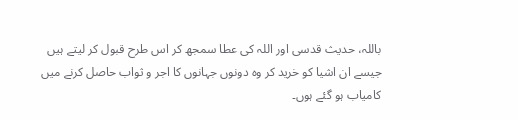باللہ، حدیث قدسی اور اللہ کی عطا سمجھ کر اس طرح قبول کر لیتے ہیں جیسے ان اشیا کو خرید کر وہ دونوں جہانوں کا اجر و ثواب حاصل کرنے میں کامیاب ہو گئے ہوں۔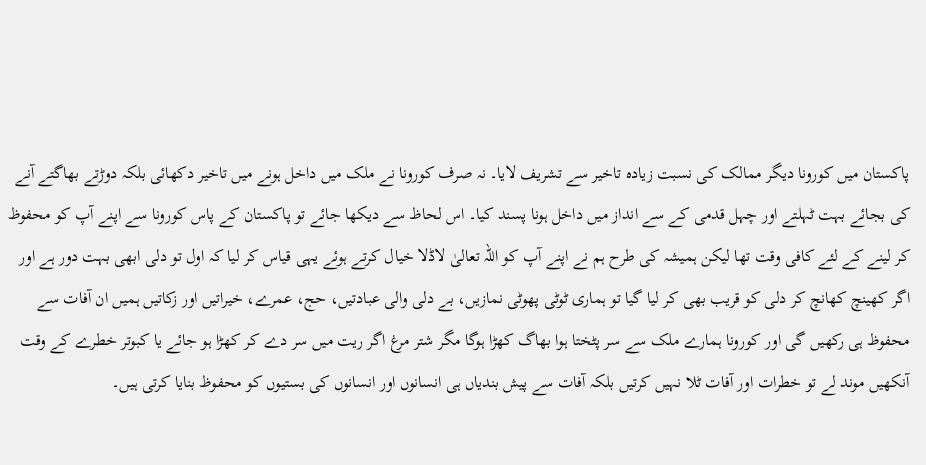پاکستان میں کورونا دیگر ممالک کی نسبت زیادہ تاخیر سے تشریف لایا۔ نہ صرف کورونا نے ملک میں داخل ہونے میں تاخیر دکھائی بلکہ دوڑتے بھاگتے آنے کی بجائے بہت ٹہلتے اور چہل قدمی کے سے انداز میں داخل ہونا پسند کیا۔ اس لحاظ سے دیکھا جائے تو پاکستان کے پاس کورونا سے اپنے آپ کو محفوظ کر لینے کے لئے کافی وقت تھا لیکن ہمیشہ کی طرح ہم نے اپنے آپ کو اللہ تعالیٰ لاڈلا خیال کرتے ہوئے یہی قیاس کر لیا کہ اول تو دلی ابھی بہت دور ہے اور اگر کھینچ کھانچ کر دلی کو قریب بھی کر لیا گیا تو ہماری ٹوٹی پھوٹی نمازیں، بے دلی والی عبادتیں، حج، عمرے، خیراتیں اور زکاتیں ہمیں ان آفات سے محفوظ ہی رکھیں گی اور کورونا ہمارے ملک سے سر پٹختا ہوا بھاگ کھڑا ہوگا مگر شتر مرغ اگر ریت میں سر دے کر کھڑا ہو جائے یا کبوتر خطرے کے وقت آنکھیں موند لے تو خطرات اور آفات ٹلا نہیں کرتیں بلکہ آفات سے پیش بندیاں ہی انسانوں اور انسانوں کی بستیوں کو محفوظ بنایا کرتی ہیں۔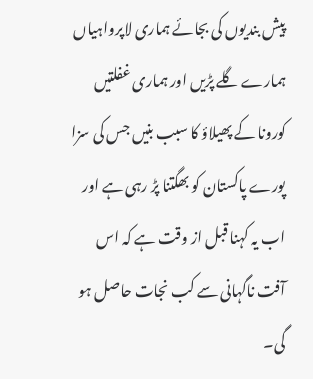پیش بندیوں کی بجائے ہماری لاپرواہیاں ہمارے گلے پڑیں اور ہماری غفلتیں کورونا کے پھیلاؤ کا سبب بنیں جس کی سزا پورے پاکستان کو بھگتنا پڑ رہی ہے اور اب یہ کہنا قبل از وقت ہے کہ اس آفت ناگہانی سے کب نجات حاصل ہو گی۔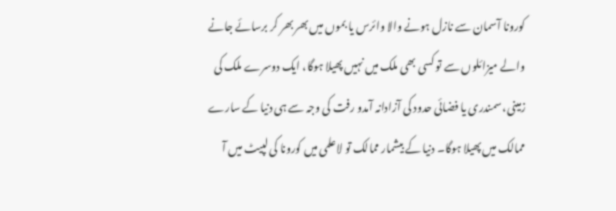کورونا آسمان سے نازل ہونے والا وائرس یا بموں میں بھر بھر کر برسائے جانے والے میزائلوں سے تو کسی بھی ملک میں نہیں پھیلا ہوگا، ایک دوسرے ملک کی زمینی، سمندری یا فضائی حدود کی آزادانہ آمدو رفت کی وجہ سے ہی دنیا کے سارے ممالک میں پھیلا ہوگا۔ دنیا کے بیشمار ممالک تو لاعلمی میں کورونا کی لپیٹ میں آ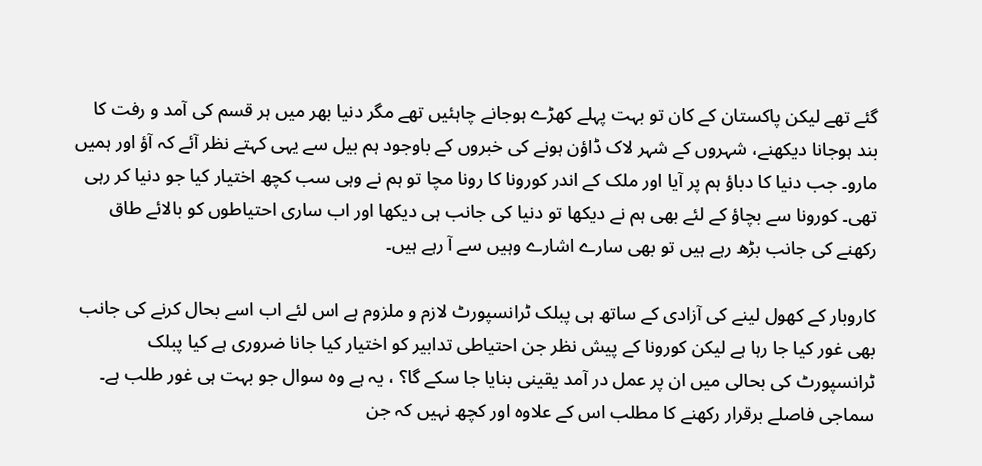گئے تھے لیکن پاکستان کے کان تو بہت پہلے کھڑے ہوجانے چاہئیں تھے مگر دنیا بھر میں ہر قسم کی آمد و رفت کا بند ہوجانا دیکھنے، شہروں کے شہر لاک ڈاؤن ہونے کی خبروں کے باوجود ہم بیل سے یہی کہتے نظر آئے کہ آؤ اور ہمیں مارو۔ جب دنیا کا دباؤ ہم پر آیا اور ملک کے اندر کورونا کا رونا مچا تو ہم نے وہی سب کچھ اختیار کیا جو دنیا کر رہی تھی۔ کورونا سے بچاؤ کے لئے بھی ہم نے دیکھا تو دنیا کی جانب ہی دیکھا اور اب ساری احتیاطوں کو بالائے طاق رکھنے کی جانب بڑھ رہے ہیں تو بھی سارے اشارے وہیں سے آ رہے ہیں۔

کاروبار کے کھول لینے کی آزادی کے ساتھ ہی پبلک ٹرانسپورٹ لازم و ملزوم ہے اس لئے اب اسے بحال کرنے کی جانب بھی غور کیا جا رہا ہے لیکن کورونا کے پیش نظر جن احتیاطی تدابیر کو اختیار کیا جانا ضروری ہے کیا پبلک ٹرانسپورٹ کی بحالی میں ان پر عمل در آمد یقینی بنایا جا سکے گا؟ ، یہ ہے وہ سوال جو بہت ہی غور طلب ہے۔ سماجی فاصلے برقرار رکھنے کا مطلب اس کے علاوہ اور کچھ نہیں کہ جن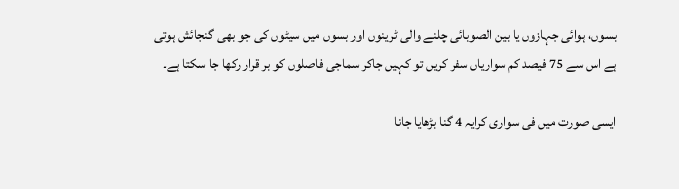بسوں، ہوائی جہازوں یا بین الصوبائی چلنے والی ٹرینوں اور بسوں میں سیٹوں کی جو بھی گنجائش ہوتی ہے اس سے 75 فیصد کم سواریاں سفر کریں تو کہیں جاکر سماجی فاصلوں کو بر قرار رکھا جا سکتا ہے۔

ایسی صورت میں فی سواری کرایہ 4 گنا بڑھایا جانا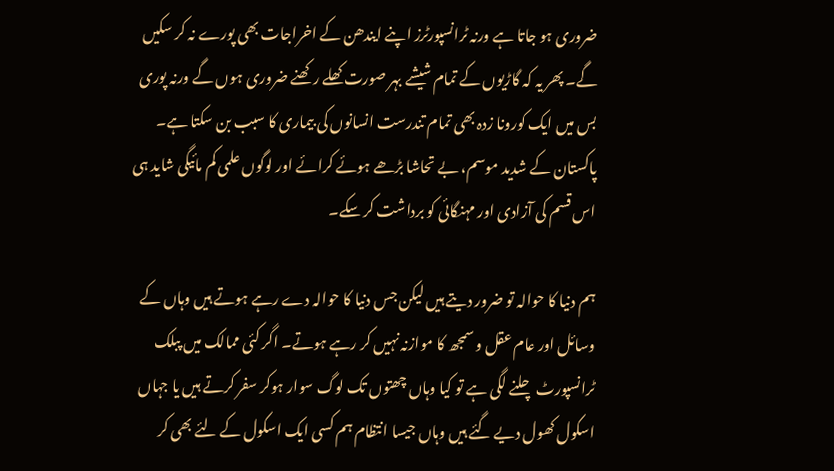ضروری ہو جاتا ہے ورنہ ٹرانسپورٹرز اپنے ایندھن کے اخراجات بھی پورے نہ کر سکیں گے۔ پھر یہ کہ گاڑیوں کے تمام شیشے بہر صورت کھلے رکھنے ضروری ہوں گے ورنہ پوری بس میں ایک کورونا زدہ بھی تمام تندرست انسانوں کی بیماری کا سبب بن سکتا ہے۔ پاکستان کے شدید موسم، بے تحاشا بڑھے ہوئے کرائے اور لوگوں علمی کم مائیگی شاید ہی اس قسم کی آزادی اور مہنگائی کو برداشت کر سکے۔

ہم دنیا کا حوالہ تو ضرور دیتے ہیں لیکن جس دنیا کا حوالہ دے رہے ہوتے ہیں وہاں کے وسائل اور عام عقل و سمجھ کا موازنہ نہیں کر رہے ہوتے۔ اگر کئی ممالک میں پبلک ٹرانسپورٹ چلنے لگی ہے تو کیا وہاں چھتوں تک لوگ سوار ہوکر سفر کرتے ہیں یا جہاں اسکول کھول دیے گئے ہیں وہاں جیسا انتظام ہم کسی ایک اسکول کے لئے بھی کر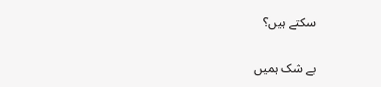سکتے ہیں؟

بے شک ہمیں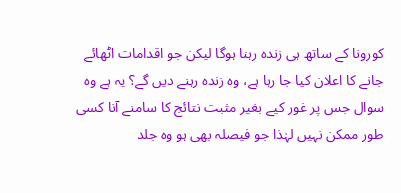کورونا کے ساتھ ہی زندہ رہنا ہوگا لیکن جو اقدامات اٹھائے جانے کا اعلان کیا جا رہا ہے، وہ زندہ رہنے دیں گے؟ یہ ہے وہ سوال جس پر غور کیے بغیر مثبت نتائج کا سامنے آنا کسی طور ممکن نہیں لہٰذا جو فیصلہ بھی ہو وہ جلد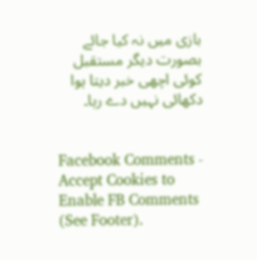بازی میں نہ کیا جائے بصورت دیگر مستقبل کوئی اچھی خبر دیتا ہوا دکھائی نہیں دے رہا۔


Facebook Comments - Accept Cookies to Enable FB Comments (See Footer).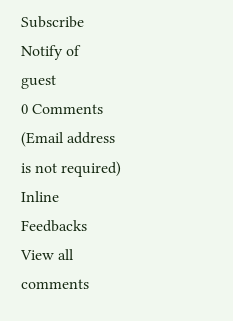Subscribe
Notify of
guest
0 Comments (Email address is not required)
Inline Feedbacks
View all comments